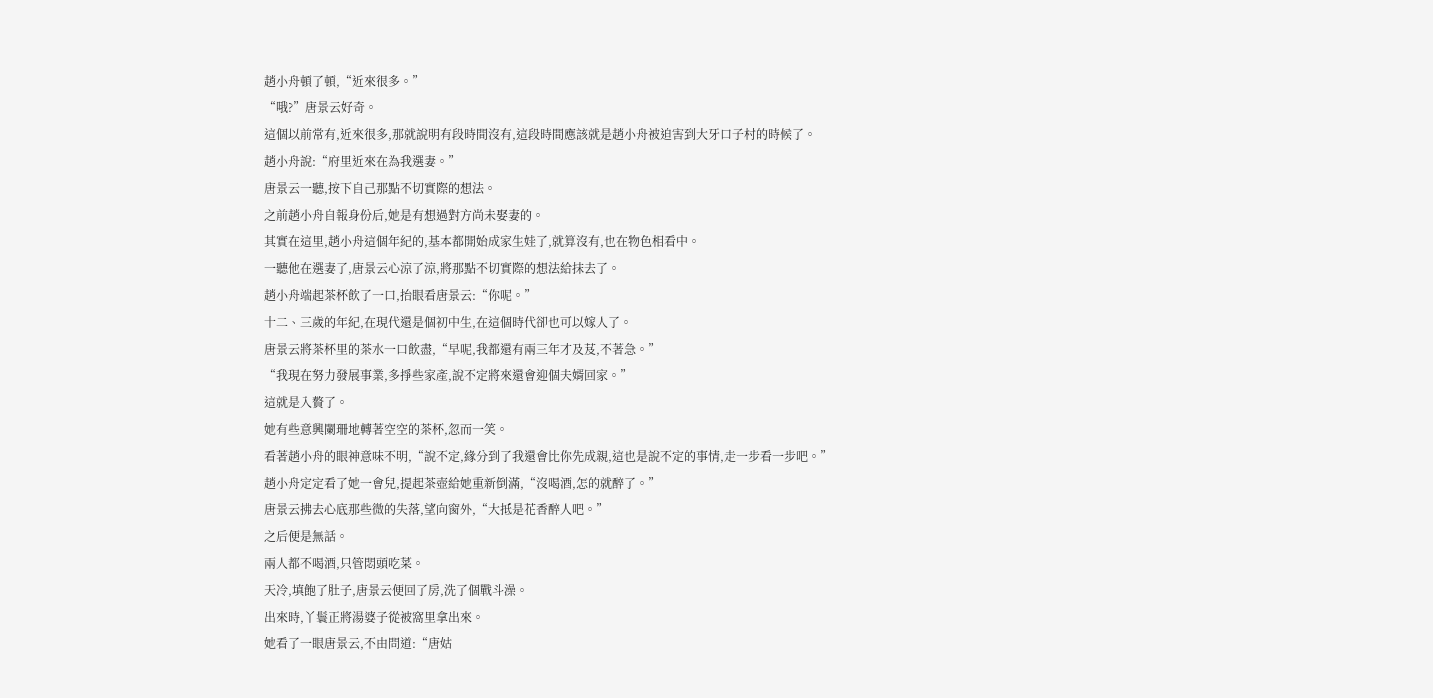趙小舟頓了頓,“近來很多。”
“哦?”唐景云好奇。
這個以前常有,近來很多,那就說明有段時間沒有,這段時間應該就是趙小舟被迫害到大牙口子村的時候了。
趙小舟說:“府里近來在為我選妻。”
唐景云一聽,按下自己那點不切實際的想法。
之前趙小舟自報身份后,她是有想過對方尚未娶妻的。
其實在這里,趙小舟這個年紀的,基本都開始成家生娃了,就算沒有,也在物色相看中。
一聽他在選妻了,唐景云心涼了涼,將那點不切實際的想法給抹去了。
趙小舟端起茶杯飲了一口,抬眼看唐景云:“你呢。”
十二、三歲的年紀,在現代還是個初中生,在這個時代卻也可以嫁人了。
唐景云將茶杯里的茶水一口飲盡,“早呢,我都還有兩三年才及芨,不著急。”
“我現在努力發展事業,多掙些家產,說不定將來還會迎個夫婿回家。”
這就是入贅了。
她有些意興闌珊地轉著空空的茶杯,忽而一笑。
看著趙小舟的眼神意味不明,“說不定,緣分到了我還會比你先成親,這也是說不定的事情,走一步看一步吧。”
趙小舟定定看了她一會兒,提起茶壺給她重新倒滿,“沒喝酒,怎的就醉了。”
唐景云拂去心底那些微的失落,望向窗外,“大抵是花香醉人吧。”
之后便是無話。
兩人都不喝酒,只管悶頭吃菜。
天冷,填飽了肚子,唐景云便回了房,洗了個戰斗澡。
出來時,丫鬟正將湯婆子從被窩里拿出來。
她看了一眼唐景云,不由問道:“唐姑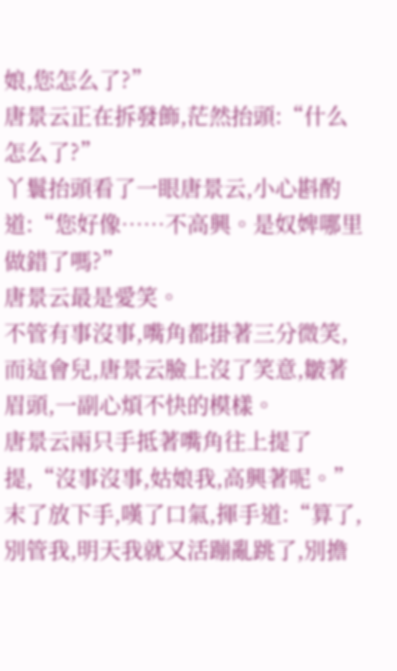娘,您怎么了?”
唐景云正在拆發飾,茫然抬頭:“什么怎么了?”
丫鬟抬頭看了一眼唐景云,小心斟酌道:“您好像……不高興。是奴婢哪里做錯了嗎?”
唐景云最是愛笑。
不管有事沒事,嘴角都掛著三分微笑,而這會兒,唐景云臉上沒了笑意,皺著眉頭,一副心煩不快的模樣。
唐景云兩只手抵著嘴角往上提了提,“沒事沒事,姑娘我,高興著呢。”
末了放下手,嘆了口氣,揮手道:“算了,別管我,明天我就又活蹦亂跳了,別擔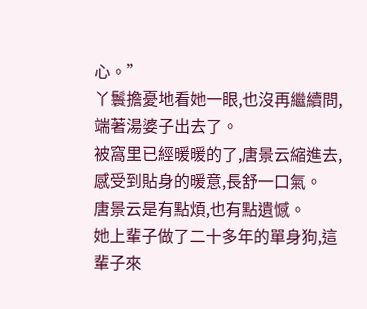心。”
丫鬟擔憂地看她一眼,也沒再繼續問,端著湯婆子出去了。
被窩里已經暖暖的了,唐景云縮進去,感受到貼身的暖意,長舒一口氣。
唐景云是有點煩,也有點遺憾。
她上輩子做了二十多年的單身狗,這輩子來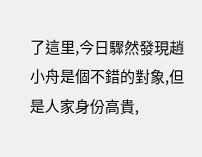了這里,今日驟然發現趙小舟是個不錯的對象,但是人家身份高貴,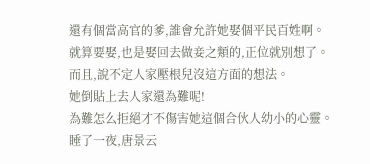還有個當高官的爹,誰會允許她娶個平民百姓啊。
就算要娶,也是娶回去做妾之類的,正位就別想了。
而且,說不定人家壓根兒沒這方面的想法。
她倒貼上去人家還為難呢!
為難怎么拒絕才不傷害她這個合伙人幼小的心靈。
睡了一夜,唐景云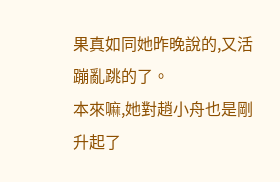果真如同她昨晚說的,又活蹦亂跳的了。
本來嘛,她對趙小舟也是剛升起了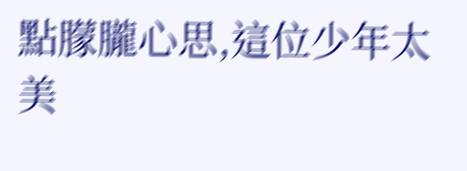點朦朧心思,這位少年太美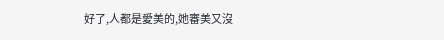好了,人都是愛美的,她審美又沒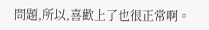問題,所以,喜歡上了也很正常啊。